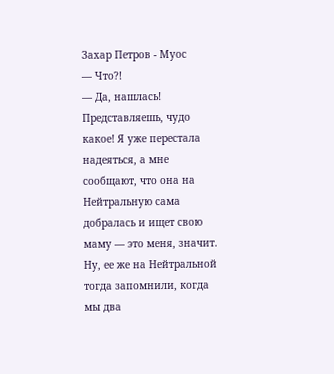Захар Петров - Муос
— Что?!
— Да, нашлась! Представляешь, чудо какое! Я уже перестала надеяться, а мне сообщают, что она на Нейтральную сама добралась и ищет свою маму — это меня, значит. Ну, ее же на Нейтральной тогда запомнили, когда мы два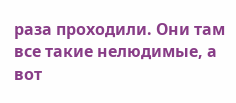раза проходили. Они там все такие нелюдимые, а вот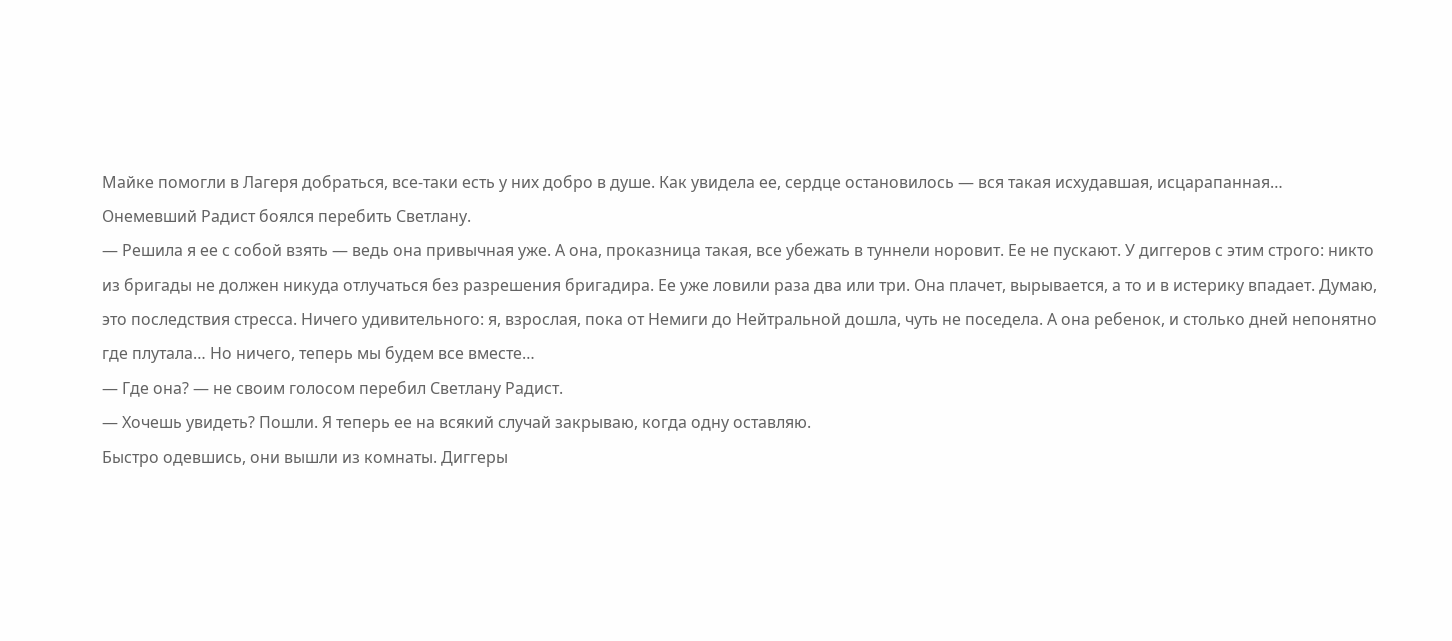Майке помогли в Лагеря добраться, все-таки есть у них добро в душе. Как увидела ее, сердце остановилось — вся такая исхудавшая, исцарапанная…
Онемевший Радист боялся перебить Светлану.
— Решила я ее с собой взять — ведь она привычная уже. А она, проказница такая, все убежать в туннели норовит. Ее не пускают. У диггеров с этим строго: никто из бригады не должен никуда отлучаться без разрешения бригадира. Ее уже ловили раза два или три. Она плачет, вырывается, а то и в истерику впадает. Думаю, это последствия стресса. Ничего удивительного: я, взрослая, пока от Немиги до Нейтральной дошла, чуть не поседела. А она ребенок, и столько дней непонятно где плутала… Но ничего, теперь мы будем все вместе…
— Где она? — не своим голосом перебил Светлану Радист.
— Хочешь увидеть? Пошли. Я теперь ее на всякий случай закрываю, когда одну оставляю.
Быстро одевшись, они вышли из комнаты. Диггеры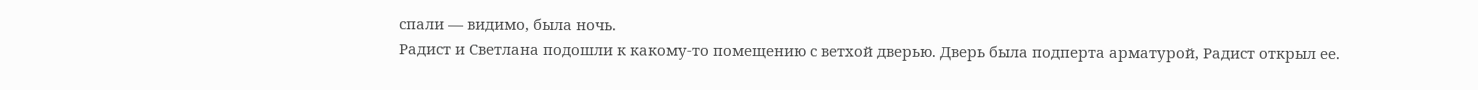спали — видимо, была ночь.
Радист и Светлана подошли к какому-то помещению с ветхой дверью. Дверь была подперта арматурой, Радист открыл ее.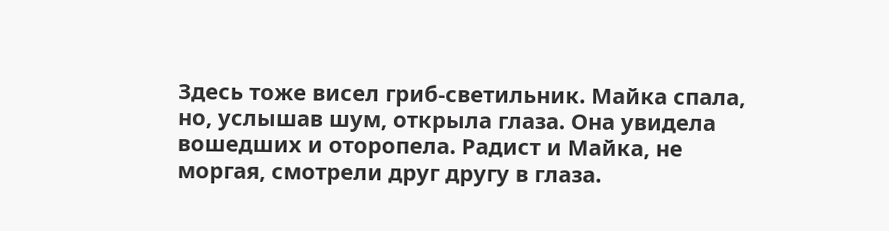Здесь тоже висел гриб-светильник. Майка спала, но, услышав шум, открыла глаза. Она увидела вошедших и оторопела. Радист и Майка, не моргая, смотрели друг другу в глаза.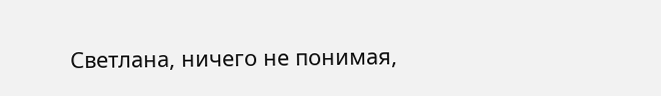Светлана, ничего не понимая,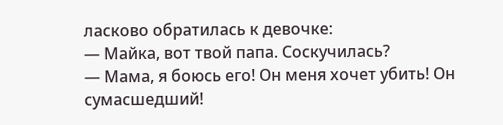ласково обратилась к девочке:
— Майка, вот твой папа. Соскучилась?
— Мама, я боюсь его! Он меня хочет убить! Он сумасшедший!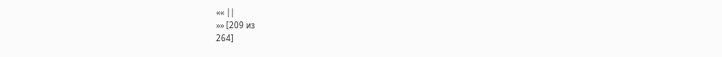«« ||
»» [209 из
264]